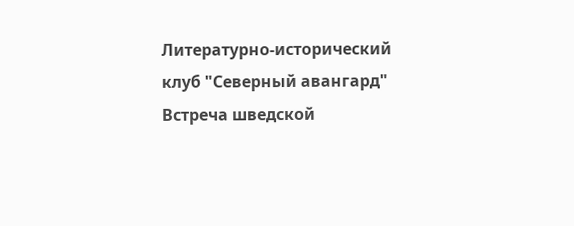Литературно-исторический клуб "Северный авангард"
Встреча шведской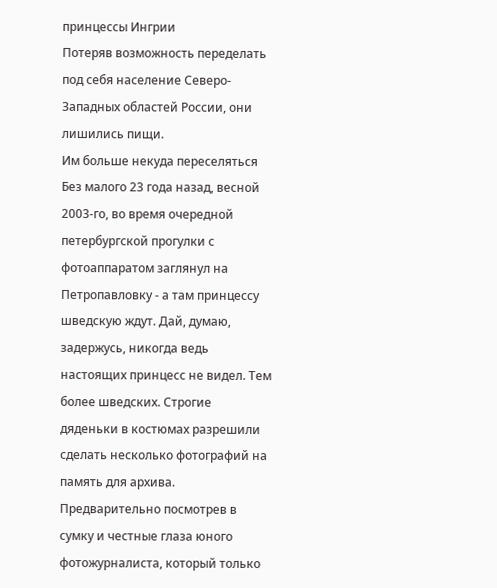принцессы Ингрии
Потеряв возможность переделать под себя население Северо-Западных областей России, они лишились пищи.
Им больше некуда переселяться
Без малого 23 года назад, весной 2003-го, во время очередной петербургской прогулки с фотоаппаратом заглянул на Петропавловку - а там принцессу шведскую ждут. Дай, думаю, задержусь, никогда ведь настоящих принцесс не видел. Тем более шведских. Строгие дяденьки в костюмах разрешили сделать несколько фотографий на память для архива. Предварительно посмотрев в сумку и честные глаза юного фотожурналиста, который только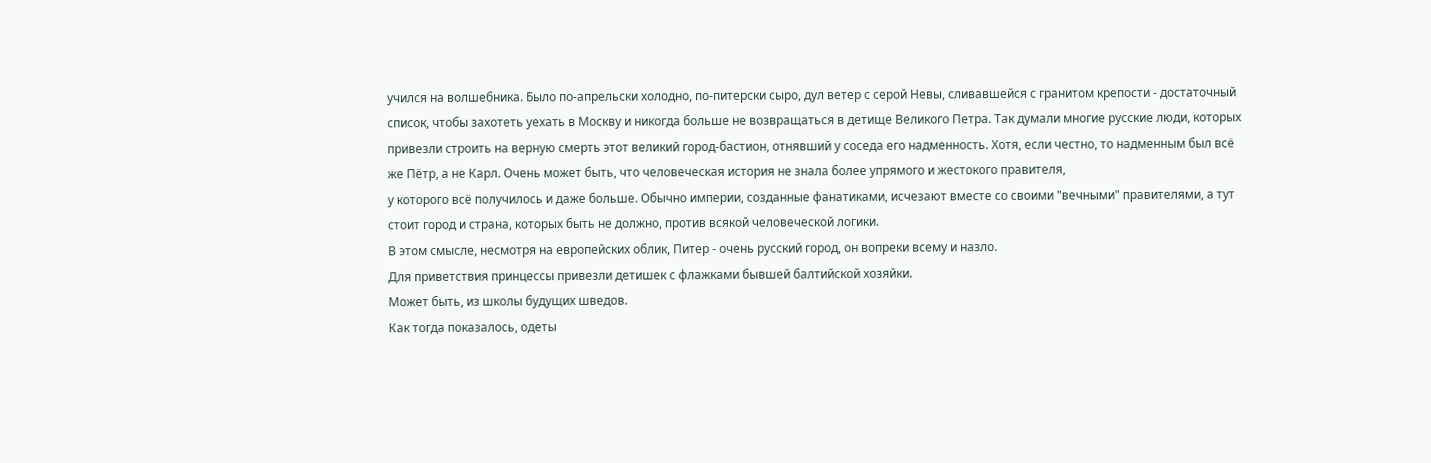учился на волшебника. Было по-апрельски холодно, по-питерски сыро, дул ветер с серой Невы, сливавшейся с гранитом крепости - достаточный список, чтобы захотеть уехать в Москву и никогда больше не возвращаться в детище Великого Петра. Так думали многие русские люди, которых привезли строить на верную смерть этот великий город-бастион, отнявший у соседа его надменность. Хотя, если честно, то надменным был всё же Пётр, а не Карл. Очень может быть, что человеческая история не знала более упрямого и жестокого правителя,
у которого всё получилось и даже больше. Обычно империи, созданные фанатиками, исчезают вместе со своими "вечными" правителями, а тут стоит город и страна, которых быть не должно, против всякой человеческой логики.
В этом смысле, несмотря на европейских облик, Питер - очень русский город, он вопреки всему и назло.
Для приветствия принцессы привезли детишек с флажками бывшей балтийской хозяйки.
Может быть, из школы будущих шведов.
Как тогда показалось, одеты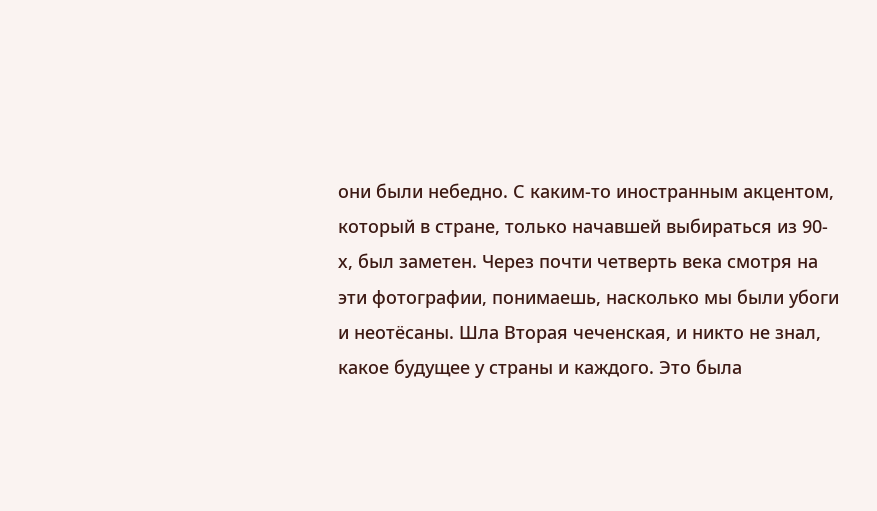они были небедно. С каким-то иностранным акцентом, который в стране, только начавшей выбираться из 90-х, был заметен. Через почти четверть века смотря на эти фотографии, понимаешь, насколько мы были убоги и неотёсаны. Шла Вторая чеченская, и никто не знал, какое будущее у страны и каждого. Это была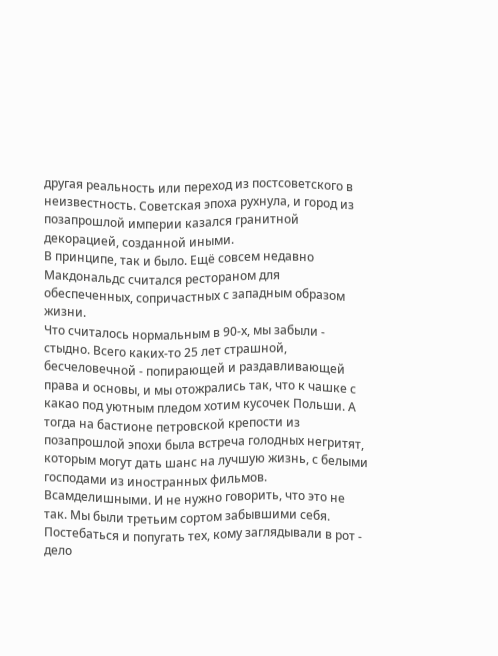другая реальность или переход из постсоветского в неизвестность. Советская эпоха рухнула, и город из позапрошлой империи казался гранитной декорацией, созданной иными.
В принципе, так и было. Ещё совсем недавно Макдональдс считался рестораном для обеспеченных, сопричастных с западным образом жизни.
Что считалось нормальным в 90-х, мы забыли - стыдно. Всего каких-то 25 лет страшной, бесчеловечной - попирающей и раздавливающей права и основы, и мы отожрались так, что к чашке с какао под уютным пледом хотим кусочек Польши. А тогда на бастионе петровской крепости из позапрошлой эпохи была встреча голодных негритят, которым могут дать шанс на лучшую жизнь, с белыми господами из иностранных фильмов. Всамделишными. И не нужно говорить, что это не так. Мы были третьим сортом забывшими себя. Постебаться и попугать тех, кому заглядывали в рот - дело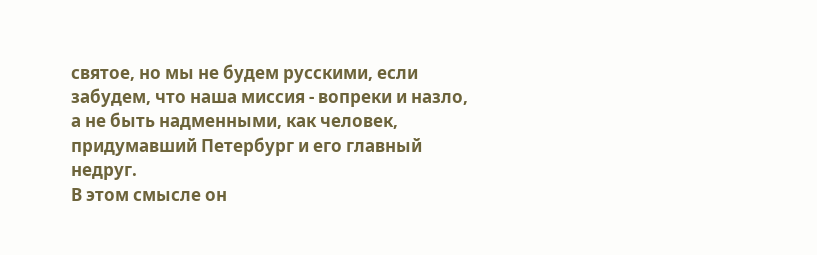святое, но мы не будем русскими, если забудем, что наша миссия - вопреки и назло, а не быть надменными, как человек, придумавший Петербург и его главный недруг.
В этом смысле он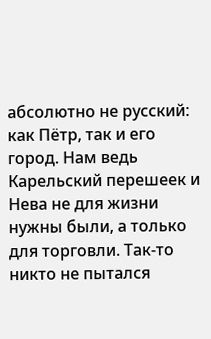абсолютно не русский: как Пётр, так и его город. Нам ведь Карельский перешеек и Нева не для жизни нужны были, а только для торговли. Так-то никто не пытался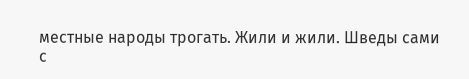местные народы трогать. Жили и жили. Шведы сами с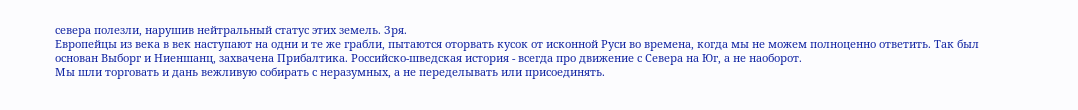севера полезли, нарушив нейтральный статус этих земель. Зря.
Европейцы из века в век наступают на одни и те же грабли, пытаются оторвать кусок от исконной Руси во времена, когда мы не можем полноценно ответить. Так был основан Выборг и Ниеншанц, захвачена Прибалтика. Российско-шведская история - всегда про движение с Севера на Юг, а не наоборот.
Мы шли торговать и дань вежливую собирать с неразумных, а не переделывать или присоединять.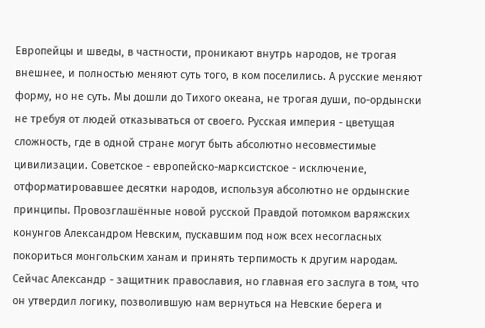Европейцы и шведы, в частности, проникают внутрь народов, не трогая внешнее, и полностью меняют суть того, в ком поселились. А русские меняют форму, но не суть. Мы дошли до Тихого океана, не трогая души, по-ордынски не требуя от людей отказываться от своего. Русская империя - цветущая сложность, где в одной стране могут быть абсолютно несовместимые цивилизации. Советское - европейско-марксистское - исключение, отформатировавшее десятки народов, используя абсолютно не ордынские принципы. Провозглашённые новой русской Правдой потомком варяжских конунгов Александром Невским, пускавшим под нож всех несогласных покориться монгольским ханам и принять терпимость к другим народам. Сейчас Александр - защитник православия, но главная его заслуга в том, что он утвердил логику, позволившую нам вернуться на Невские берега и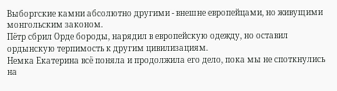Выборгские камни абсолютно другими - внешне европейцами, но живущими монгольским законом.
Пётр сбрил Орде бороды, нарядил в европейскую одежду, но оставил ордынскую терпимость к другим цивилизациям.
Немка Екатерина всё поняла и продолжила его дело, пока мы не споткнулись на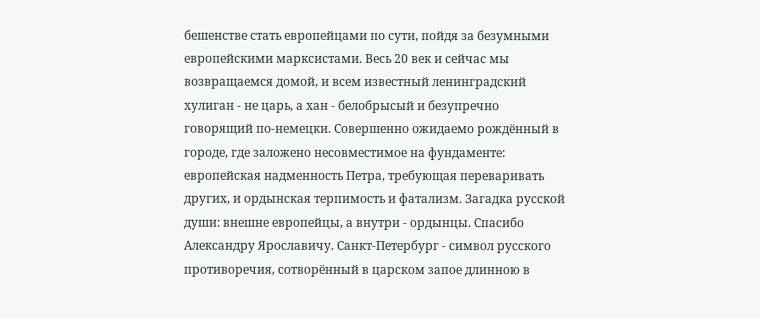бешенстве стать европейцами по сути, пойдя за безумными европейскими марксистами. Весь 20 век и сейчас мы возвращаемся домой, и всем известный ленинградский хулиган - не царь, а хан - белобрысый и безупречно говорящий по-немецки. Совершенно ожидаемо рождённый в городе, где заложено несовместимое на фундаменте: европейская надменность Петра, требующая переваривать других, и ордынская терпимость и фатализм. Загадка русской души: внешне европейцы, а внутри - ордынцы. Спасибо Александру Ярославичу. Санкт-Петербург - символ русского противоречия, сотворённый в царском запое длинною в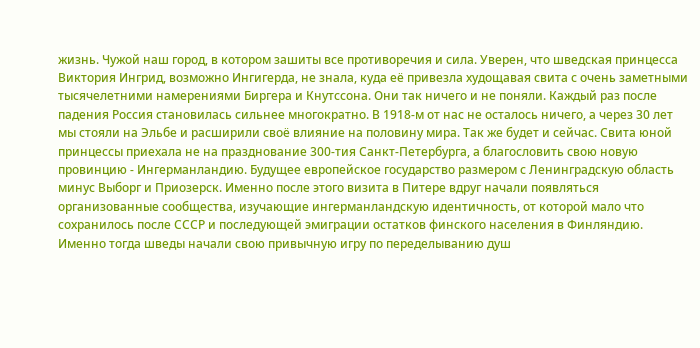жизнь. Чужой наш город, в котором зашиты все противоречия и сила. Уверен, что шведская принцесса Виктория Ингрид, возможно Ингигерда, не знала, куда её привезла худощавая свита с очень заметными тысячелетними намерениями Биргера и Кнутссона. Они так ничего и не поняли. Каждый раз после падения Россия становилась сильнее многократно. В 1918-м от нас не осталось ничего, а через 30 лет мы стояли на Эльбе и расширили своё влияние на половину мира. Так же будет и сейчас. Свита юной принцессы приехала не на празднование 300-тия Санкт-Петербурга, а благословить свою новую провинцию - Ингерманландию. Будущее европейское государство размером с Ленинградскую область минус Выборг и Приозерск. Именно после этого визита в Питере вдруг начали появляться организованные сообщества, изучающие ингерманландскую идентичность, от которой мало что сохранилось после СССР и последующей эмиграции остатков финского населения в Финляндию. Именно тогда шведы начали свою привычную игру по переделыванию душ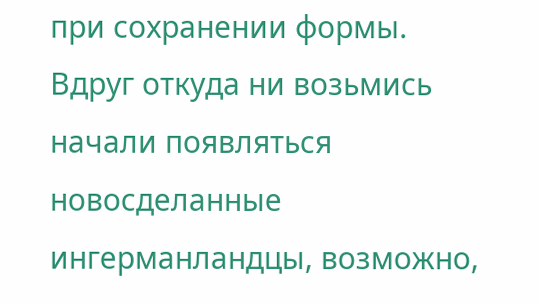при сохранении формы. Вдруг откуда ни возьмись начали появляться новосделанные ингерманландцы, возможно,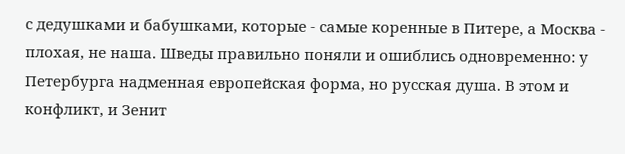с дедушками и бабушками, которые - самые коренные в Питере, а Москва - плохая, не наша. Шведы правильно поняли и ошиблись одновременно: у Петербурга надменная европейская форма, но русская душа. В этом и конфликт, и Зенит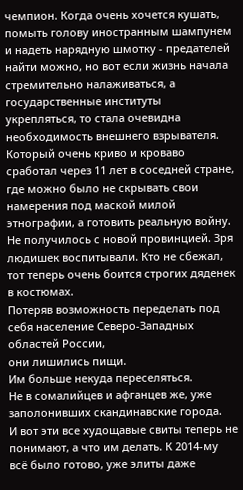чемпион. Когда очень хочется кушать, помыть голову иностранным шампунем и надеть нарядную шмотку - предателей найти можно, но вот если жизнь начала стремительно налаживаться, а государственные институты укрепляться, то стала очевидна необходимость внешнего взрывателя. Который очень криво и кроваво сработал через 11 лет в соседней стране, где можно было не скрывать свои намерения под маской милой этнографии, а готовить реальную войну. Не получилось с новой провинцией. Зря людишек воспитывали. Кто не сбежал, тот теперь очень боится строгих дяденек в костюмах.
Потеряв возможность переделать под себя население Северо-Западных областей России,
они лишились пищи.
Им больше некуда переселяться.
Не в сомалийцев и афганцев же, уже заполонивших скандинавские города.
И вот эти все худощавые свиты теперь не понимают, а что им делать. К 2014-му всё было готово, уже элиты даже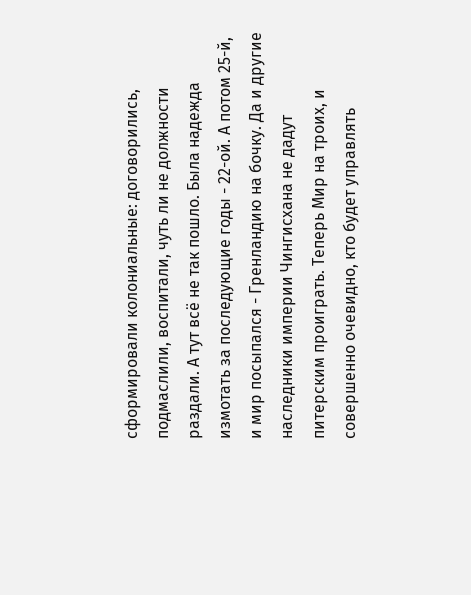сформировали колониальные: договорились, подмаслили, воспитали, чуть ли не должности раздали. А тут всё не так пошло. Была надежда измотать за последующие годы - 22-ой. А потом 25-й, и мир посыпался - Гренландию на бочку. Да и другие наследники империи Чингисхана не дадут питерским проиграть. Теперь Мир на троих, и совершенно очевидно, кто будет управлять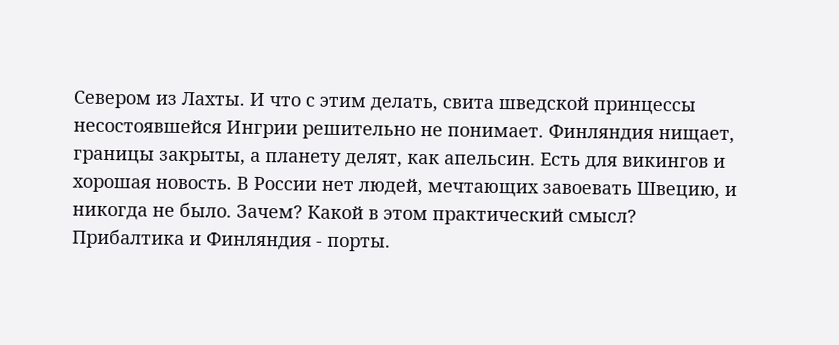Севером из Лахты. И что с этим делать, свита шведской принцессы несостоявшейся Ингрии решительно не понимает. Финляндия нищает, границы закрыты, а планету делят, как апельсин. Есть для викингов и хорошая новость. В России нет людей, мечтающих завоевать Швецию, и никогда не было. Зачем? Какой в этом практический смысл? Прибалтика и Финляндия - порты.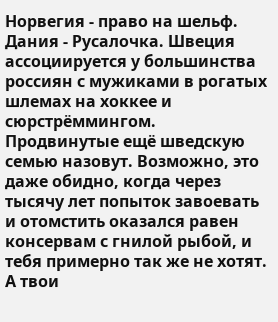Норвегия - право на шельф. Дания - Русалочка. Швеция ассоциируется у большинства россиян с мужиками в рогатых шлемах на хоккее и сюрстрёммингом. Продвинутые ещё шведскую семью назовут. Возможно, это даже обидно, когда через тысячу лет попыток завоевать и отомстить оказался равен консервам с гнилой рыбой, и тебя примерно так же не хотят. А твои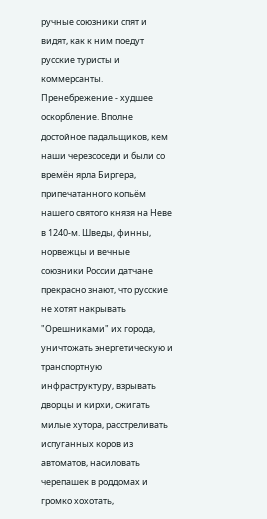ручные союзники спят и видят, как к ним поедут русские туристы и коммерсанты. Пренебрежение - худшее оскорбление. Вполне достойное падальщиков, кем наши черезсоседи и были со времён ярла Биргера, припечатанного копьём нашего святого князя на Неве в 1240-м. Шведы, финны, норвежцы и вечные союзники России датчане прекрасно знают, что русские не хотят накрывать "Орешниками" их города, уничтожать энергетическую и транспортную инфраструктуру, взрывать дворцы и кирхи, сжигать милые хутора, расстреливать испуганных коров из автоматов, насиловать черепашек в роддомах и громко хохотать,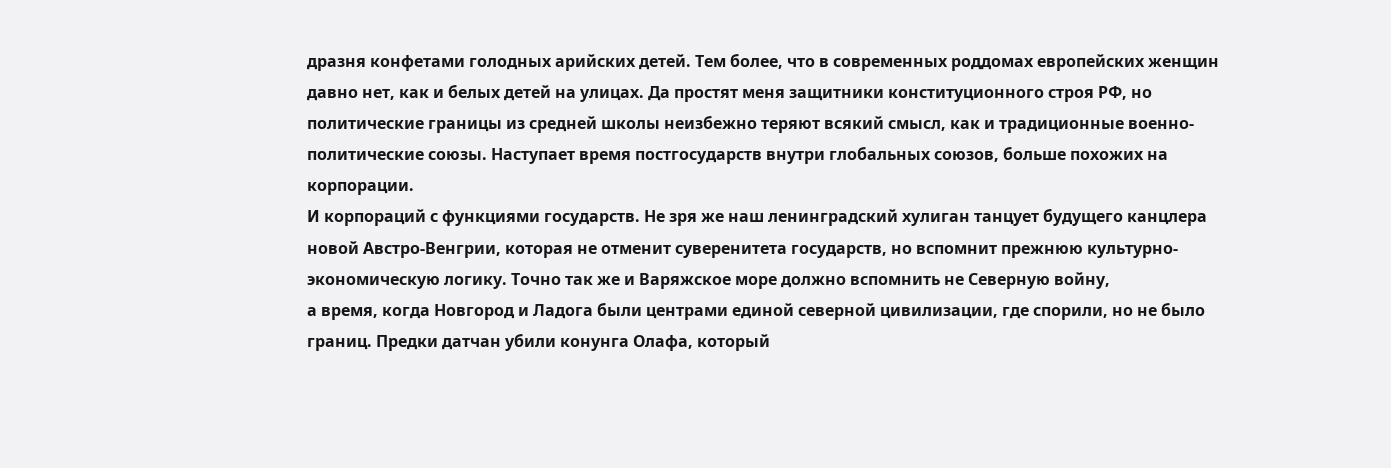дразня конфетами голодных арийских детей. Тем более, что в современных роддомах европейских женщин давно нет, как и белых детей на улицах. Да простят меня защитники конституционного строя РФ, но политические границы из средней школы неизбежно теряют всякий смысл, как и традиционные военно-политические союзы. Наступает время постгосударств внутри глобальных союзов, больше похожих на корпорации.
И корпораций с функциями государств. Не зря же наш ленинградский хулиган танцует будущего канцлера новой Австро-Венгрии, которая не отменит суверенитета государств, но вспомнит прежнюю культурно-экономическую логику. Точно так же и Варяжское море должно вспомнить не Северную войну,
а время, когда Новгород и Ладога были центрами единой северной цивилизации, где спорили, но не было границ. Предки датчан убили конунга Олафа, который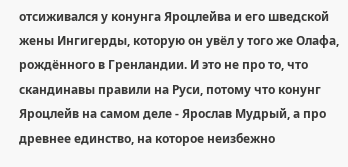отсиживался у конунга Яроцлейва и его шведской жены Ингигерды, которую он увёл у того же Олафа, рождённого в Гренландии. И это не про то, что скандинавы правили на Руси, потому что конунг Яроцлейв на самом деле - Ярослав Мудрый, а про древнее единство, на которое неизбежно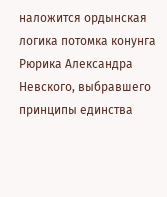наложится ордынская логика потомка конунга Рюрика Александра Невского, выбравшего принципы единства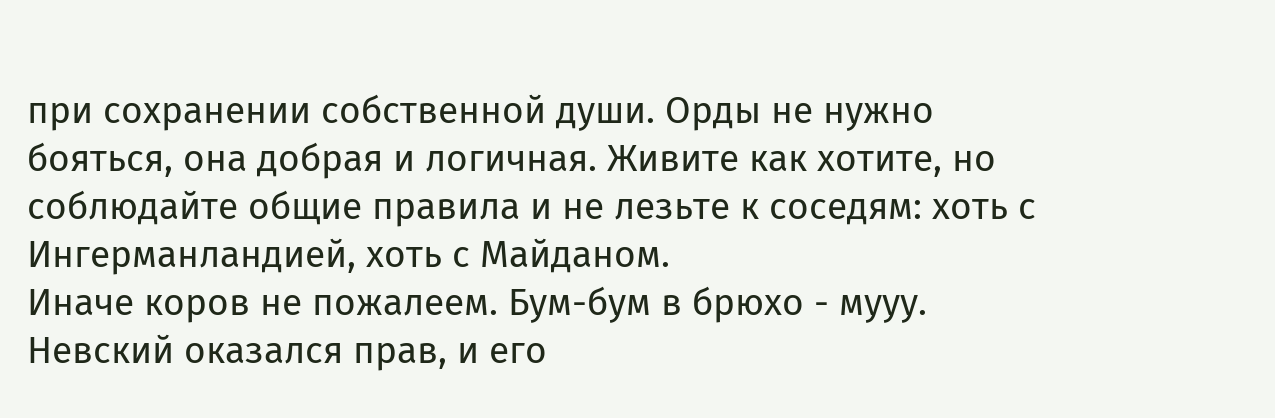при сохранении собственной души. Орды не нужно бояться, она добрая и логичная. Живите как хотите, но соблюдайте общие правила и не лезьте к соседям: хоть с Ингерманландией, хоть с Майданом.
Иначе коров не пожалеем. Бум-бум в брюхо - мууу.
Невский оказался прав, и его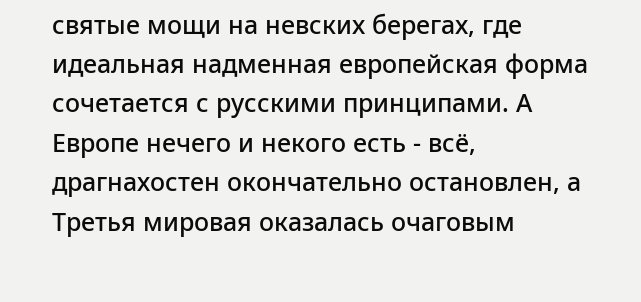святые мощи на невских берегах, где идеальная надменная европейская форма сочетается с русскими принципами. А Европе нечего и некого есть - всё, драгнахостен окончательно остановлен, а Третья мировая оказалась очаговым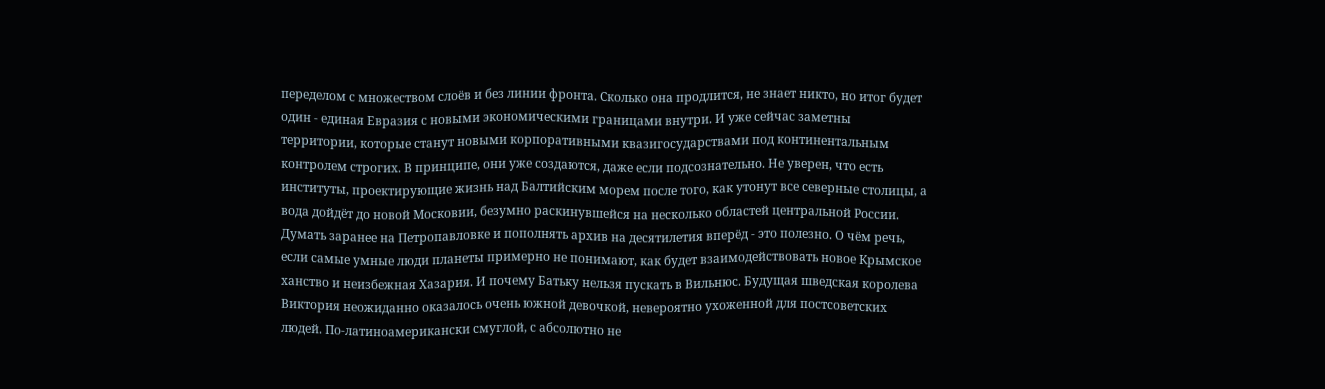переделом с множеством слоёв и без линии фронта. Сколько она продлится, не знает никто, но итог будет один - единая Евразия с новыми экономическими границами внутри. И уже сейчас заметны территории, которые станут новыми корпоративными квазигосударствами под континентальным контролем строгих. В принципе, они уже создаются, даже если подсознательно. Не уверен, что есть институты, проектирующие жизнь над Балтийским морем после того, как утонут все северные столицы, а вода дойдёт до новой Московии, безумно раскинувшейся на несколько областей центральной России. Думать заранее на Петропавловке и пополнять архив на десятилетия вперёд - это полезно. О чём речь, если самые умные люди планеты примерно не понимают, как будет взаимодействовать новое Крымское ханство и неизбежная Хазария. И почему Батьку нельзя пускать в Вильнюс. Будущая шведская королева Виктория неожиданно оказалось очень южной девочкой, невероятно ухоженной для постсоветских людей. По-латиноамерикански смуглой, с абсолютно не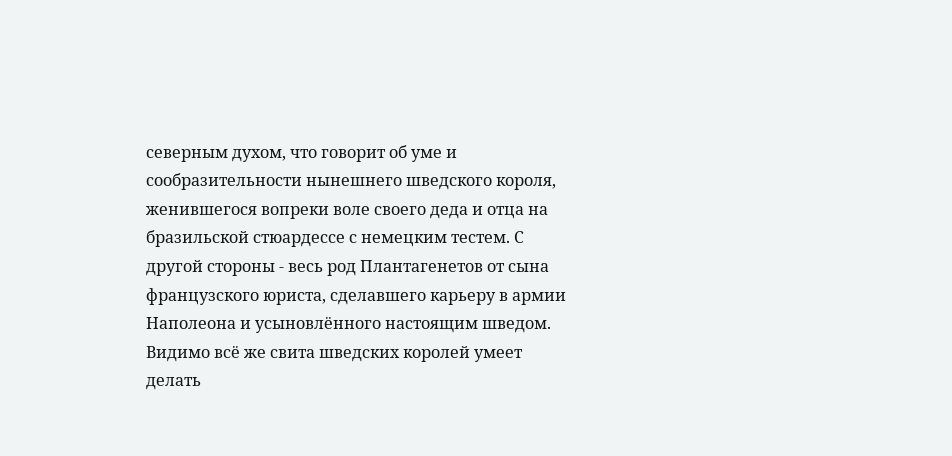северным духом, что говорит об уме и сообразительности нынешнего шведского короля, женившегося вопреки воле своего деда и отца на бразильской стюардессе с немецким тестем. С другой стороны - весь род Плантагенетов от сына французского юриста, сделавшего карьеру в армии Наполеона и усыновлённого настоящим шведом. Видимо всё же свита шведских королей умеет делать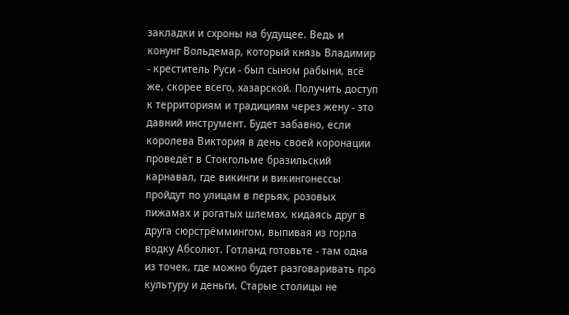закладки и схроны на будущее. Ведь и конунг Вольдемар, который князь Владимир - креститель Руси - был сыном рабыни, всё же, скорее всего, хазарской. Получить доступ к территориям и традициям через жену - это давний инструмент. Будет забавно, если королева Виктория в день своей коронации проведёт в Стокгольме бразильский карнавал, где викинги и викингонессы пройдут по улицам в перьях, розовых пижамах и рогатых шлемах, кидаясь друг в друга сюрстрёммингом, выпивая из горла водку Абсолют. Готланд готовьте - там одна из точек, где можно будет разговаривать про культуру и деньги. Старые столицы не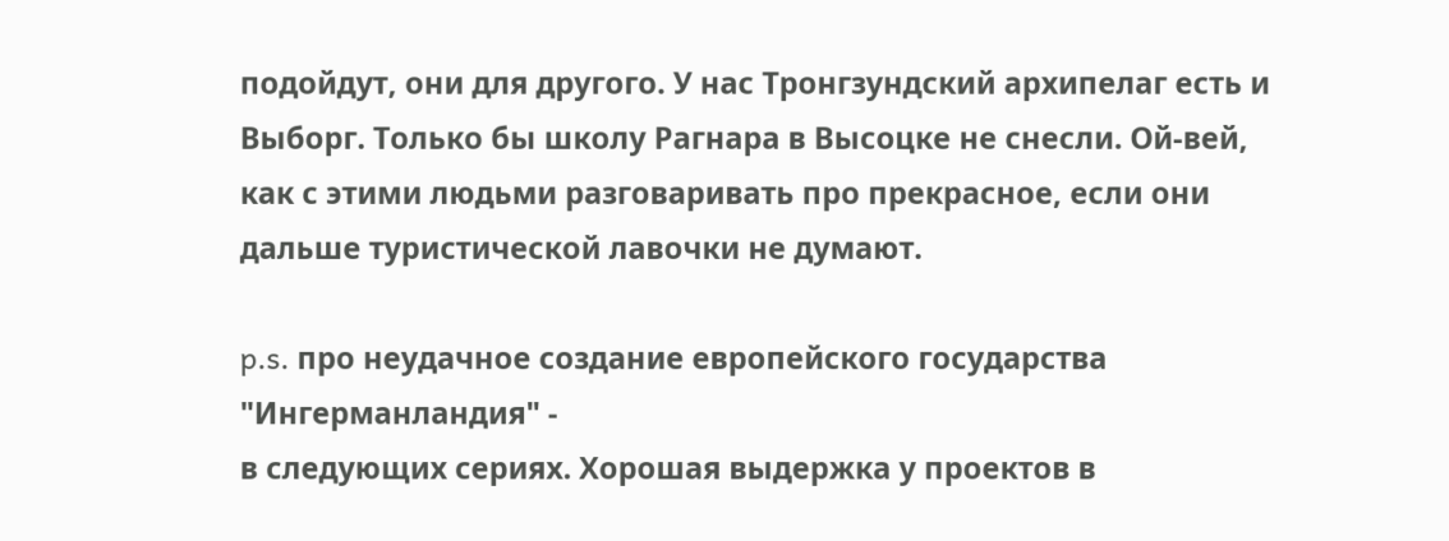подойдут, они для другого. У нас Тронгзундский архипелаг есть и Выборг. Только бы школу Рагнара в Высоцке не снесли. Ой-вей, как с этими людьми разговаривать про прекрасное, если они дальше туристической лавочки не думают.

p.s. про неудачное создание европейского государства "Ингерманландия" -
в следующих сериях. Хорошая выдержка у проектов в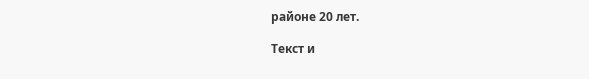районе 20 лет.

Текст и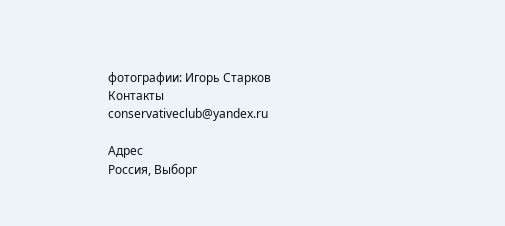фотографии: Игорь Старков
Контакты
conservativeclub@yandex.ru

Адрес
Россия, Выборг